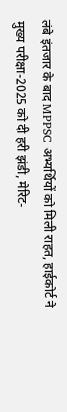लंबे इंतजार के बाद MPPSC अभ्यर्थियों को मिली राहत, हाईकोर्ट ने मुख्य परीक्षा-2025 को दी हरी झंडी, मेरिट-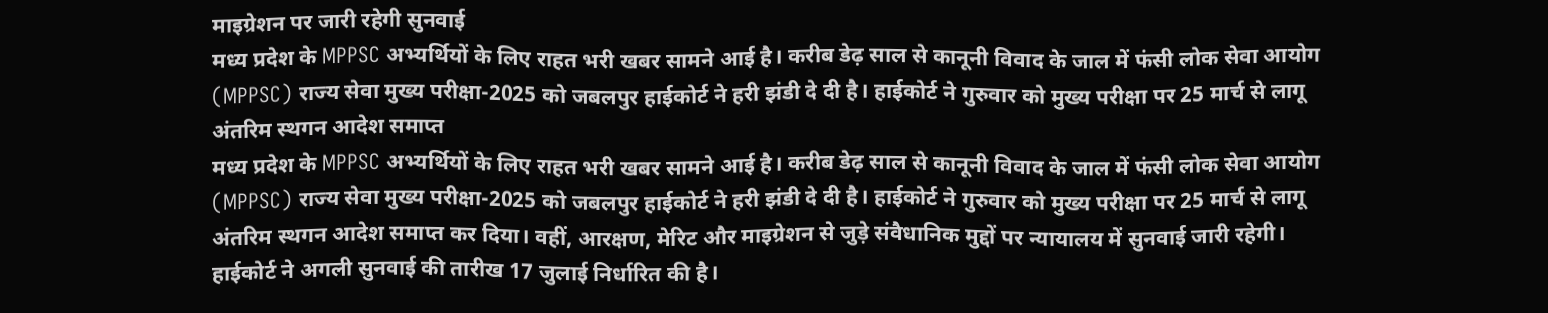माइग्रेशन पर जारी रहेगी सुनवाई
मध्य प्रदेश के MPPSC अभ्यर्थियों के लिए राहत भरी खबर सामने आई है। करीब डेढ़ साल से कानूनी विवाद के जाल में फंसी लोक सेवा आयोग (MPPSC) राज्य सेवा मुख्य परीक्षा-2025 को जबलपुर हाईकोर्ट ने हरी झंडी दे दी है। हाईकोर्ट ने गुरुवार को मुख्य परीक्षा पर 25 मार्च से लागू अंतरिम स्थगन आदेश समाप्त
मध्य प्रदेश के MPPSC अभ्यर्थियों के लिए राहत भरी खबर सामने आई है। करीब डेढ़ साल से कानूनी विवाद के जाल में फंसी लोक सेवा आयोग (MPPSC) राज्य सेवा मुख्य परीक्षा-2025 को जबलपुर हाईकोर्ट ने हरी झंडी दे दी है। हाईकोर्ट ने गुरुवार को मुख्य परीक्षा पर 25 मार्च से लागू अंतरिम स्थगन आदेश समाप्त कर दिया। वहीं, आरक्षण, मेरिट और माइग्रेशन से जुड़े संवैधानिक मुद्दों पर न्यायालय में सुनवाई जारी रहेगी। हाईकोर्ट ने अगली सुनवाई की तारीख 17 जुलाई निर्धारित की है।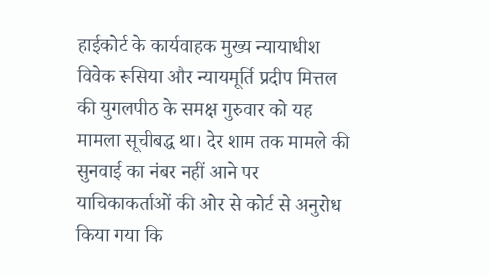हाईकोर्ट के कार्यवाहक मुख्य न्यायाधीश विवेक रूसिया और न्यायमूर्ति प्रदीप मित्तल की युगलपीठ के समक्ष गुरुवार को यह मामला सूचीबद्ध था। देर शाम तक मामले की सुनवाई का नंबर नहीं आने पर याचिकाकर्ताओं की ओर से कोर्ट से अनुरोध किया गया कि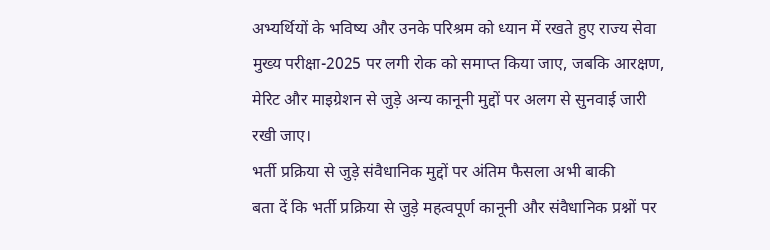अभ्यर्थियों के भविष्य और उनके परिश्रम को ध्यान में रखते हुए राज्य सेवा मुख्य परीक्षा-2025 पर लगी रोक को समाप्त किया जाए, जबकि आरक्षण, मेरिट और माइग्रेशन से जुड़े अन्य कानूनी मुद्दों पर अलग से सुनवाई जारी रखी जाए।
भर्ती प्रक्रिया से जुड़े संवैधानिक मुद्दों पर अंतिम फैसला अभी बाकी
बता दें कि भर्ती प्रक्रिया से जुड़े महत्वपूर्ण कानूनी और संवैधानिक प्रश्नों पर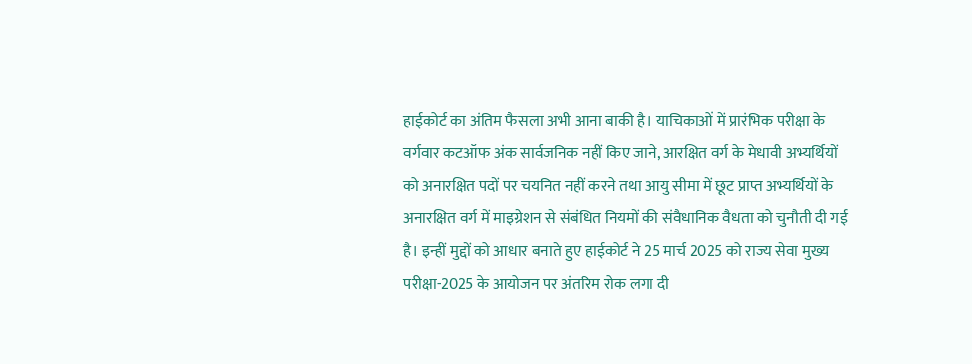हाईकोर्ट का अंतिम फैसला अभी आना बाकी है। याचिकाओं में प्रारंभिक परीक्षा के वर्गवार कटऑफ अंक सार्वजनिक नहीं किए जाने, आरक्षित वर्ग के मेधावी अभ्यर्थियों को अनारक्षित पदों पर चयनित नहीं करने तथा आयु सीमा में छूट प्राप्त अभ्यर्थियों के अनारक्षित वर्ग में माइग्रेशन से संबंधित नियमों की संवैधानिक वैधता को चुनौती दी गई है। इन्हीं मुद्दों को आधार बनाते हुए हाईकोर्ट ने 25 मार्च 2025 को राज्य सेवा मुख्य परीक्षा-2025 के आयोजन पर अंतरिम रोक लगा दी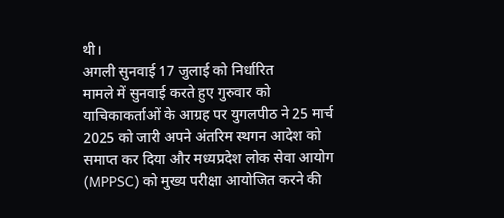थी।
अगली सुनवाई 17 जुलाई को निर्धारित
मामले में सुनवाई करते हुए गुरुवार को याचिकाकर्ताओं के आग्रह पर युगलपीठ ने 25 मार्च 2025 को जारी अपने अंतरिम स्थगन आदेश को समाप्त कर दिया और मध्यप्रदेश लोक सेवा आयोग (MPPSC) को मुख्य परीक्षा आयोजित करने की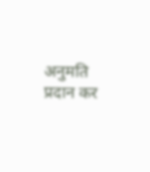अनुमति प्रदान कर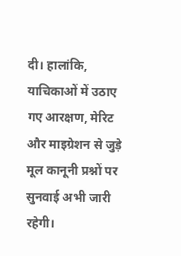दी। हालांकि, याचिकाओं में उठाए गए आरक्षण, मेरिट और माइग्रेशन से जुड़े मूल कानूनी प्रश्नों पर सुनवाई अभी जारी रहेगी।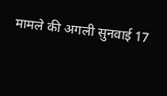मामले की अगली सुनवाई 17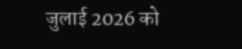जुलाई 2026 को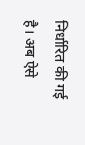निर्धारित की गई है। अब ऐसे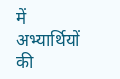में अभ्यार्थियों की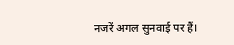नजरें अगल सुनवाई पर हैं।